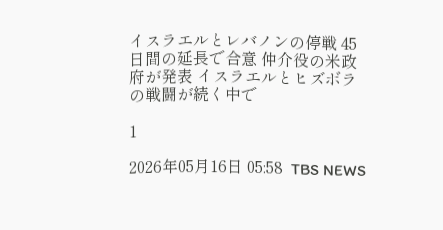イスラエルとレバノンの停戦 45日間の延長で合意 仲介役の米政府が発表 イスラエルとヒズボラの戦闘が続く中で

1

2026年05月16日 05:58  TBS NEWS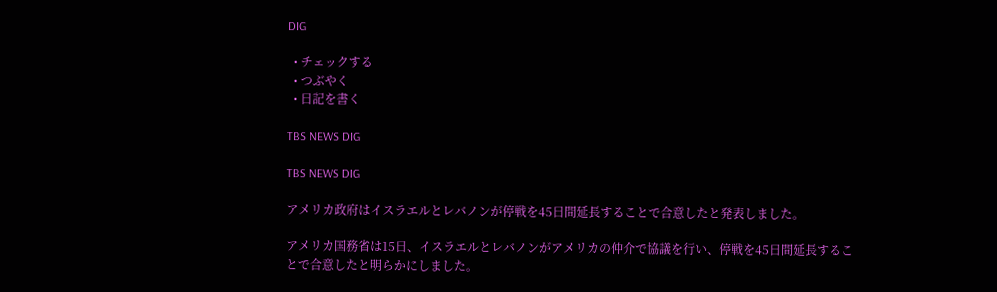DIG

  • チェックする
  • つぶやく
  • 日記を書く

TBS NEWS DIG

TBS NEWS DIG

アメリカ政府はイスラエルとレバノンが停戦を45日間延長することで合意したと発表しました。

アメリカ国務省は15日、イスラエルとレバノンがアメリカの仲介で協議を行い、停戦を45日間延長することで合意したと明らかにしました。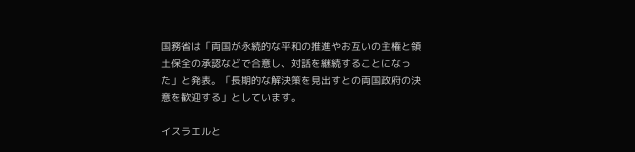国務省は「両国が永続的な平和の推進やお互いの主権と領土保全の承認などで合意し、対話を継続することになった」と発表。「長期的な解決策を見出すとの両国政府の決意を歓迎する」としています。

イスラエルと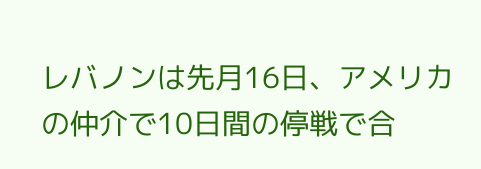レバノンは先月16日、アメリカの仲介で10日間の停戦で合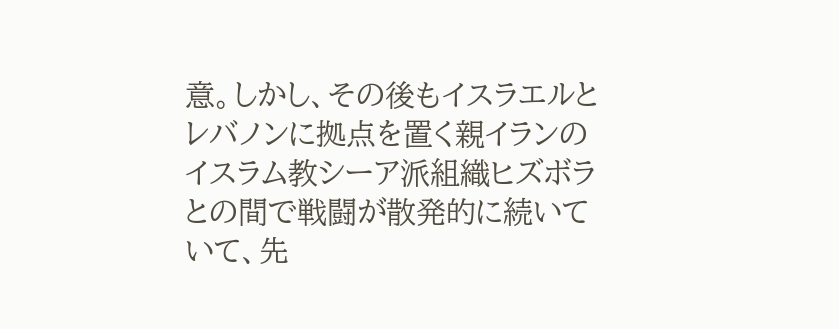意。しかし、その後もイスラエルとレバノンに拠点を置く親イランのイスラム教シーア派組織ヒズボラとの間で戦闘が散発的に続いていて、先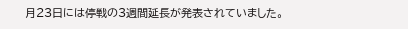月23日には停戦の3週間延長が発表されていました。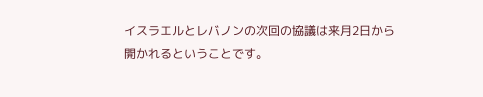イスラエルとレバノンの次回の協議は来月2日から開かれるということです。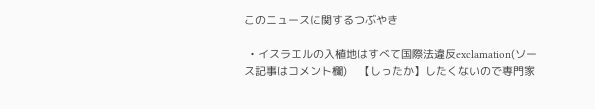このニュースに関するつぶやき

  • イスラエルの入植地はすべて国際法違反exclamation(ソース記事はコメント欄)    【しったか】したくないので専門家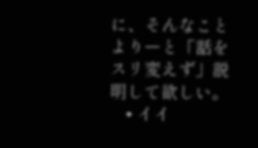に、そんなことよりーと「話をスリ変えず」説明して欲しい。
    • イイ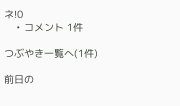ネ!0
    • コメント 1件

つぶやき一覧へ(1件)

前日の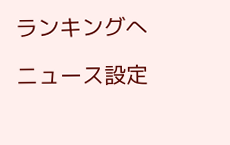ランキングへ

ニュース設定